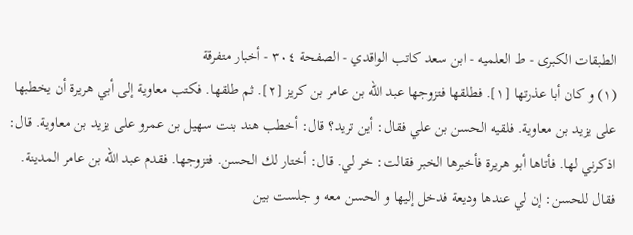الطبقات الكبرى - ط العلميه - ابن سعد كاتب الواقدي - الصفحة ٣٠٤ - أخبار متفرقة
(١) و كان أبا عذرتها [١]. فطلقها فتزوجها عبد الله بن عامر بن كريز [٢]. ثم طلقها. فكتب معاوية إلى أبي هريرة أن يخطبها على يزيد بن معاوية. فلقيه الحسن بن علي فقال: أين تريد؟ قال: أخطب هند بنت سهيل بن عمرو على يزيد بن معاوية. قال: اذكرني لها. فأتاها أبو هريرة فأخبرها الخبر فقالت: خر لي. قال: أختار لك الحسن. فتزوجها. فقدم عبد الله بن عامر المدينة. فقال للحسن: إن لي عندها وديعة فدخل إليها و الحسن معه و جلست بين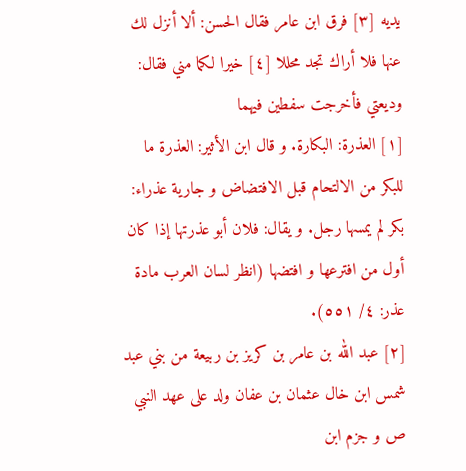يديه [٣] فرق ابن عامر فقال الحسن: ألا أنزل لك عنها فلا أراك تجد محللا [٤] خيرا لكما مني فقال: وديعتي فأخرجت سفطين فيهما
[١] العذرة: البكارة. و قال ابن الأثير: العذرة ما للبكر من الالتحام قبل الافتضاض و جارية عذراء: بكر لم يمسها رجل. و يقال: فلان أبو عذرتها إذا كان أول من افترعها و افتضها (انظر لسان العرب مادة عذر: ٤/ ٥٥١).
[٢] عبد الله بن عامر بن كريز بن ربيعة من بني عبد شمس ابن خال عثمان بن عفان ولد على عهد النبي ص و جزم ابن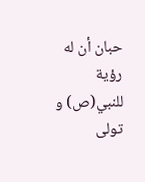حبان أن له رؤية للنبي(ص) و تولى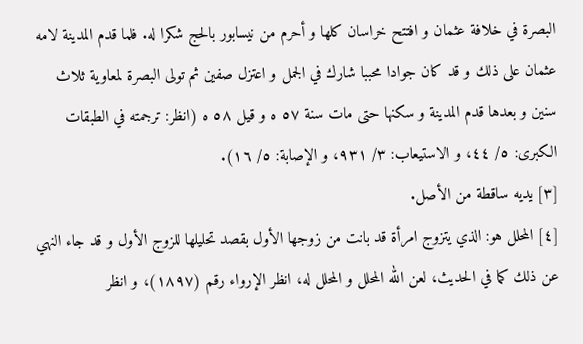البصرة في خلافة عثمان و افتتح خراسان كلها و أحرم من نيسابور بالحج شكرا له. فلما قدم المدينة لامه عثمان على ذلك و قد كان جوادا محببا شارك في الجمل و اعتزل صفين ثم تولى البصرة لمعاوية ثلاث سنين و بعدها قدم المدينة و سكنها حتى مات سنة ٥٧ ه و قيل ٥٨ ه (انظر: ترجمته في الطبقات الكبرى: ٥/ ٤٤، و الاستيعاب: ٣/ ٩٣١، و الإصابة: ٥/ ١٦).
[٣] يديه ساقطة من الأصل.
[٤] المحلل هو: الذي يتزوج امرأة قد بانت من زوجها الأول بقصد تحليلها للزوج الأول و قد جاء النهي عن ذلك كما في الحديث، لعن الله المحلل و المحلل له، انظر الإرواء رقم (١٨٩٧)، و انظر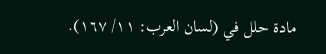مادة حلل في (لسان العرب: ١١/ ١٦٧).